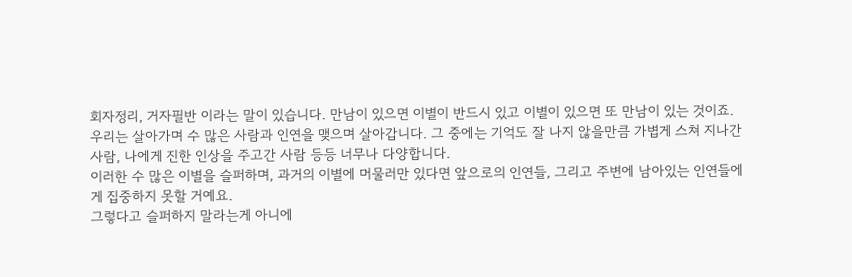회자정리, 거자필반 이라는 말이 있습니다. 만남이 있으면 이별이 반드시 있고 이별이 있으면 또 만남이 있는 것이죠. 우리는 살아가며 수 많은 사람과 인연을 맺으며 살아갑니다. 그 중에는 기억도 잘 나지 않을만큼 가볍게 스쳐 지나간 사람, 나에게 진한 인상을 주고간 사람 등등 너무나 다양합니다.
이러한 수 많은 이별을 슬퍼하며, 과거의 이별에 머물러만 있다면 앞으로의 인연들, 그리고 주변에 남아있는 인연들에게 집중하지 못할 거예요.
그렇다고 슬퍼하지 말라는게 아니에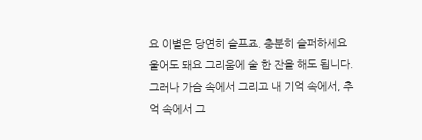요 이별은 당연히 슬프죠. 충분히 슬퍼하세요 울어도 돼요 그리움에 술 한 잔을 해도 됩니다. 그러나 가슴 속에서 그리고 내 기억 속에서, 추억 속에서 그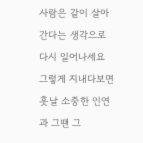사람은 같이 살아간다는 생각으로 다시 일어나세요 그렇게 지내다보면 훗날 소중한 인연과 그땐 그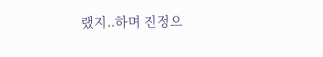랬지..하며 진정으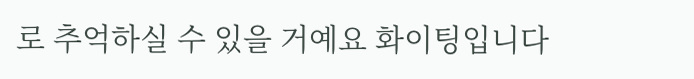로 추억하실 수 있을 거예요 화이팅입니다